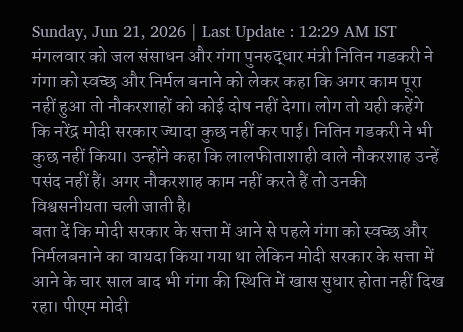Sunday, Jun 21, 2026 | Last Update : 12:29 AM IST
मंगलवार को जल संसाधन और गंगा पुनरुद्धार मंत्री नितिन गडकरी ने गंगा को स्वच्छ और निर्मल बनाने को लेकर कहा कि अगर काम पूरा नहीं हुआ तो नौकरशाहों को कोई दोष नहीं देगा। लोग तो यही कहेंगे कि नरेंद्र मोदी सरकार ज्यादा कुछ नहीं कर पाई। नितिन गडकरी ने भी कुछ नहीं किया। उन्होंने कहा कि लालफीताशाही वाले नौकरशाह उन्हें पसंद नहीं हैं। अगर नौकरशाह काम नहीं करते हैं तो उनकी विश्वसनीयता चली जाती है।
बता दें कि मोदी सरकार के सत्ता में आने से पहले गंगा को स्वच्छ और निर्मलबनाने का वायदा किया गया था लेकिन मोदी सरकार के सत्ता में आने के चार साल बाद भी गंगा की स्थिति में खास सुधार होता नहीं दिख रहा। पीएम मोदी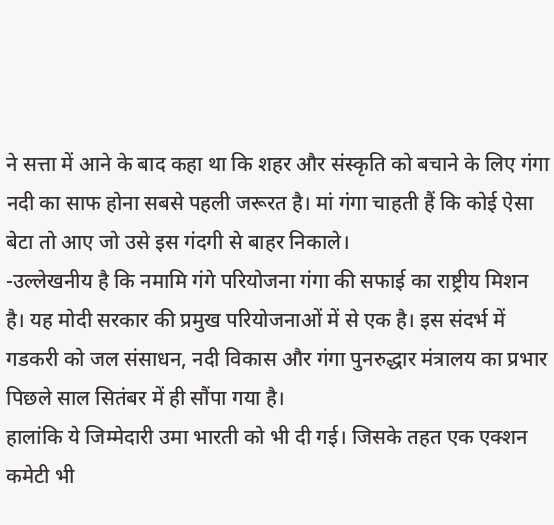ने सत्ता में आने के बाद कहा था कि शहर और संस्कृति को बचाने के लिए गंगा नदी का साफ होना सबसे पहली जरूरत है। मां गंगा चाहती हैं कि कोई ऐसा बेटा तो आए जो उसे इस गंदगी से बाहर निकाले।
-उल्लेखनीय है कि नमामि गंगे परियोजना गंगा की सफाई का राष्ट्रीय मिशन है। यह मोदी सरकार की प्रमुख परियोजनाओं में से एक है। इस संदर्भ में गडकरी को जल संसाधन, नदी विकास और गंगा पुनरुद्धार मंत्रालय का प्रभार पिछले साल सितंबर में ही सौंपा गया है।
हालांकि ये जिम्मेदारी उमा भारती को भी दी गई। जिसके तहत एक एक्शन कमेटी भी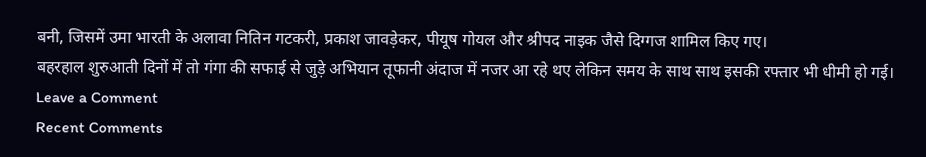बनी, जिसमें उमा भारती के अलावा नितिन गटकरी, प्रकाश जावड़ेकर, पीयूष गोयल और श्रीपद नाइक जैसे दिग्गज शामिल किए गए।
बहरहाल शुरुआती दिनों में तो गंगा की सफाई से जुड़े अभियान तूफानी अंदाज में नजर आ रहे थए लेकिन समय के साथ साथ इसकी रफ्तार भी धीमी हो गई।
Leave a Comment
Recent Comments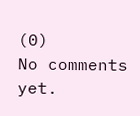(0)
No comments yet.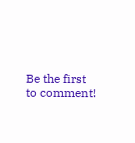Be the first to comment!